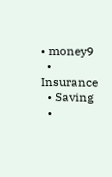• money9
  • Insurance
  • Saving
  •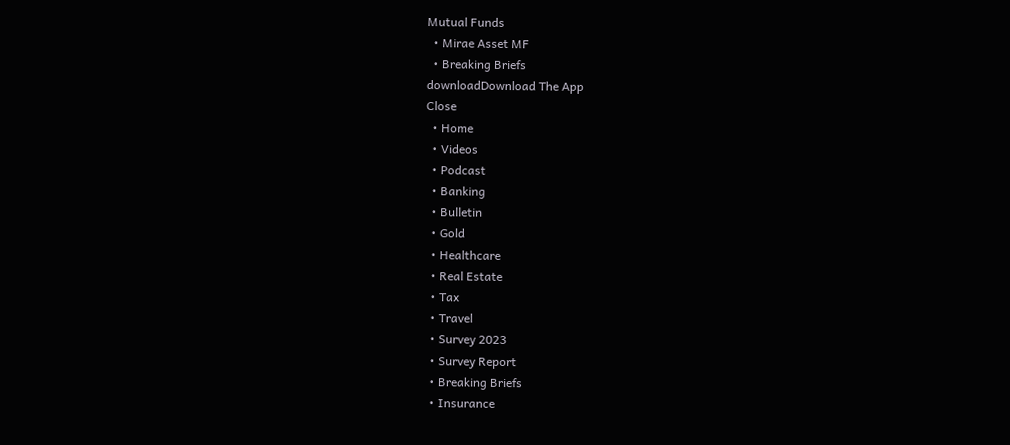Mutual Funds
  • Mirae Asset MF
  • Breaking Briefs
downloadDownload The App
Close
  • Home
  • Videos
  • Podcast
  • Banking
  • Bulletin
  • Gold
  • Healthcare
  • Real Estate
  • Tax
  • Travel
  • Survey 2023
  • Survey Report
  • Breaking Briefs
  • Insurance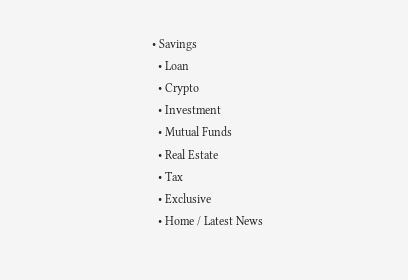• Savings
  • Loan
  • Crypto
  • Investment
  • Mutual Funds
  • Real Estate
  • Tax
  • Exclusive
  • Home / Latest News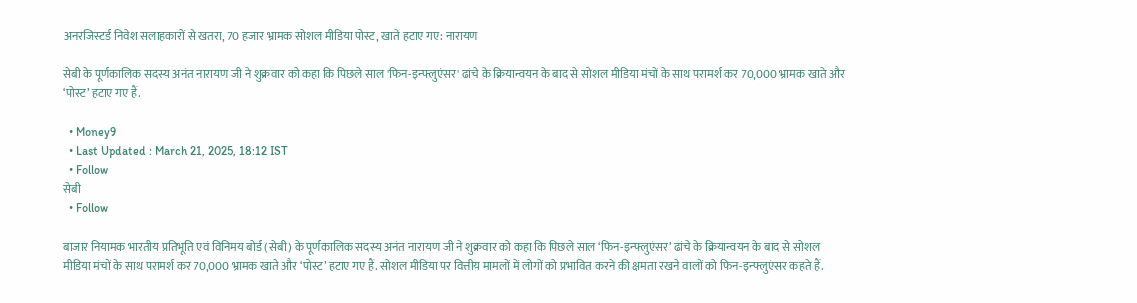अनरजिस्‍टर्ड निवेश सलाहकारों से खतरा, 70 हजार भ्रामक सोशल मीडिया पोस्ट, खाते हटाए गए: नारायण

सेबी के पूर्णकालिक सदस्य अनंत नारायण जी ने शुक्रवार को कहा कि पिछले साल 'फिन-इन्फ्लुएंसर' ढांचे के क्रियान्वयन के बाद से सोशल मीडिया मंचों के साथ परामर्श कर 70,000 भ्रामक खाते और ‘पोस्ट’ हटाए गए हैं.

  • Money9
  • Last Updated : March 21, 2025, 18:12 IST
  • Follow
सेबी
  • Follow

बाजार नियामक भारतीय प्रतिभूति एवं विनिमय बोर्ड (सेबी) के पूर्णकालिक सदस्य अनंत नारायण जी ने शुक्रवार को कहा कि पिछले साल ‘फिन-इन्फ्लुएंसर’ ढांचे के क्रियान्वयन के बाद से सोशल मीडिया मंचों के साथ परामर्श कर 70,000 भ्रामक खाते और ‘पोस्ट’ हटाए गए हैं. सोशल मीडिया पर वित्तीय मामलों में लोगों को प्रभावित करने की क्षमता रखने वालों को फिन-इन्फ्लुएंसर कहते हैं.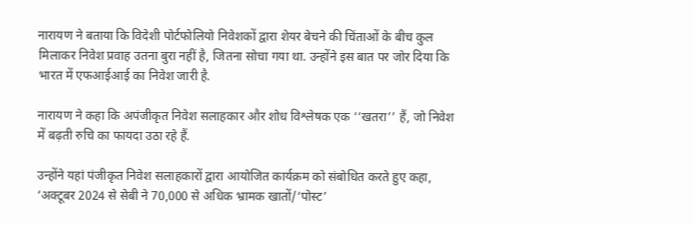नारायण ने बताया कि विदेशी पोर्टफोलियो निवेशकों द्वारा शेयर बेचने की चिंताओं के बीच कुल मिलाकर निवेश प्रवाह उतना बुरा नहीं है, जितना सोचा गया था. उन्होंने इस बात पर जोर दिया कि भारत में एफआईआई का निवेश जारी है.

नारायण ने कहा कि अपंजीकृत निवेश सलाहकार और शोध विश्लेषक एक ‘‘खतरा’’ हैं, जो निवेश में बढ़ती रुचि का फायदा उठा रहे हैं.

उन्होंने यहां पंजीकृत निवेश सलाहकारों द्वारा आयोजित कार्यक्रम को संबोधित करते हुए कहा, ‘अक्टूबर 2024 से सेबी ने 70,000 से अधिक भ्रामक खातों/‘पोस्ट’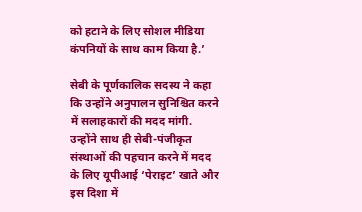को हटाने के लिए सोशल मीडिया कंपनियों के साथ काम किया है.’

सेबी के पूर्णकालिक सदस्य ने कहा कि उन्होंने अनुपालन सुनिश्चित करने में सलाहकारों की मदद मांगी. उन्होंने साथ ही सेबी-पंजीकृत संस्थाओं की पहचान करने में मदद के लिए यूपीआई ‘पेराइट’ खाते और इस दिशा में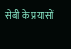सेबी के प्रयासों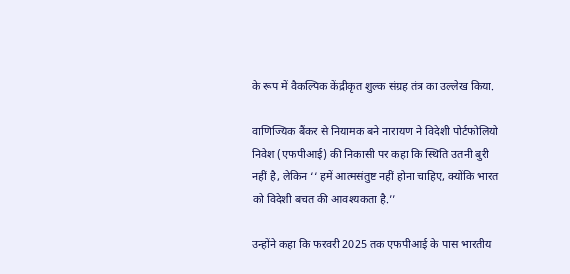के रूप में वैकल्पिक केंद्रीकृत शुल्क संग्रह तंत्र का उल्लेख किया.

वाणिज्यिक बैंकर से नियामक बने नारायण ने विदेशी पोर्टफोलियो निवेश (एफपीआई) की निकासी पर कहा कि स्थिति उतनी बुरी नहीं है, लेकिन ‘‘ हमें आत्मसंतुष्ट नहीं होना चाहिए, क्योंकि भारत को विदेशी बचत की आवश्यकता है.’’

उन्होंने कहा कि फरवरी 2025 तक एफपीआई के पास भारतीय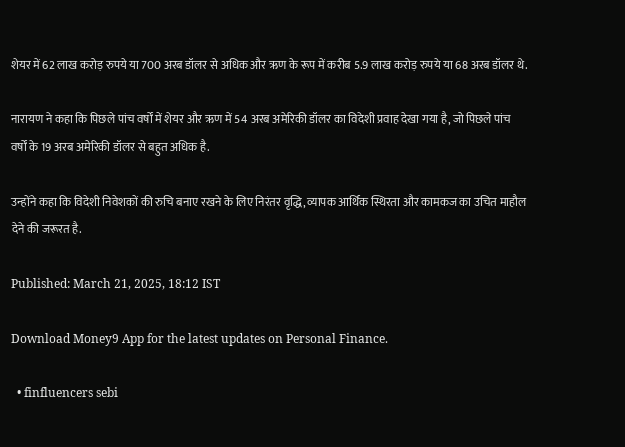शेयर में 62 लाख करोड़ रुपये या 700 अरब डॉलर से अधिक और ऋण के रूप में करीब 5.9 लाख करोड़ रुपये या 68 अरब डॉलर थे.

नारायण ने कहा कि पिछले पांच वर्षों में शेयर और ऋण में 54 अरब अमेरिकी डॉलर का विदेशी प्रवाह देखा गया है, जो पिछले पांच वर्षों के 19 अरब अमेरिकी डॉलर से बहुत अधिक है.

उन्होंने कहा कि विदेशी निवेशकों की रुचि बनाए रखने के लिए निरंतर वृद्धि, व्यापक आर्थिक स्थिरता और कामकज का उचित माहौल देने की जरूरत है.

Published: March 21, 2025, 18:12 IST

Download Money9 App for the latest updates on Personal Finance.

  • finfluencers sebi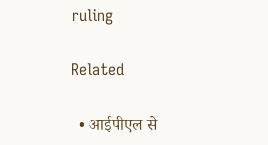ruling

Related

  • आईपीएल से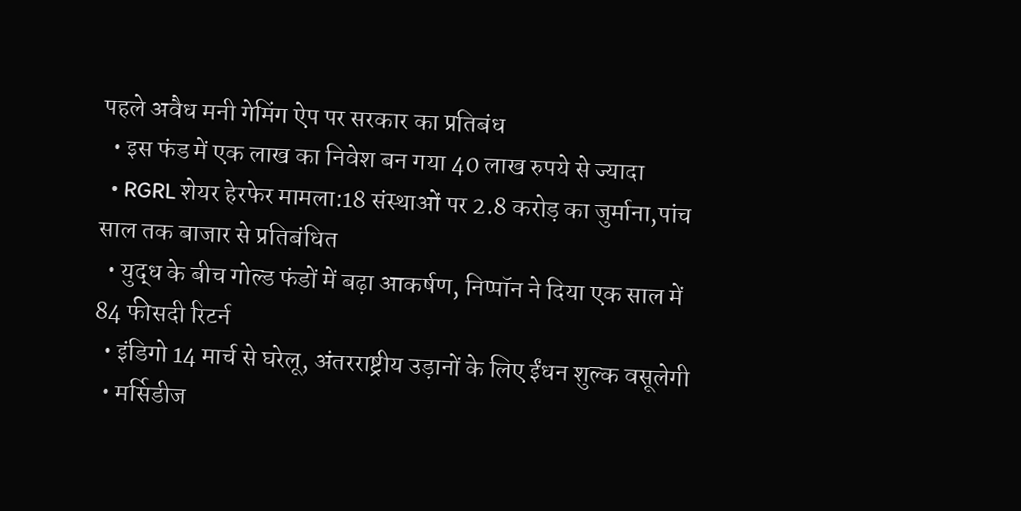पहले अवैध मनी गेमिंग ऐप पर सरकार का प्रतिबंध
  • इस फंड में एक लाख का निवेश बन गया 40 लाख रुपये से ज्यादा
  • RGRL शेयर हेरफेर मामला:18 संस्थाओं पर 2.8 करोड़ का जुर्माना,पांच साल तक बाजार से प्रतिबंधित
  • युद्ध के बीच गोल्ड फंडों में बढ़ा आकर्षण, निप्पॉन ने दिया एक साल में 84 फीसदी रिटर्न
  • इंडिगो 14 मार्च से घरेलू, अंतरराष्ट्रीय उड़ानों के लिए ईंधन शुल्क वसूलेगी
  • मर्सिडीज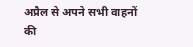अप्रैल से अपने सभी वाहनों की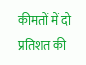कीमतों में दो प्रतिशत की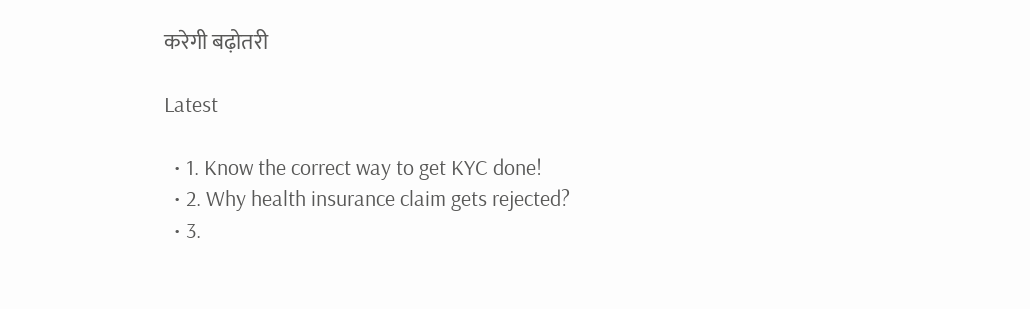करेगी बढ़ोतरी

Latest

  • 1. Know the correct way to get KYC done!
  • 2. Why health insurance claim gets rejected?
  • 3.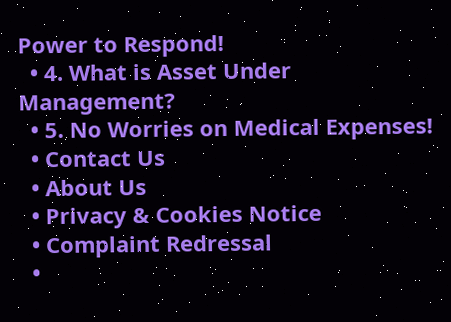Power to Respond!
  • 4. What is Asset Under Management?
  • 5. No Worries on Medical Expenses!
  • Contact Us
  • About Us
  • Privacy & Cookies Notice
  • Complaint Redressal
  •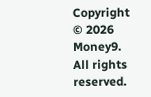Copyright © 2026 Money9. All rights reserved.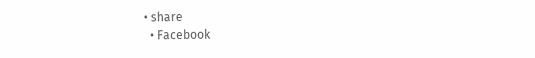• share
  • Facebook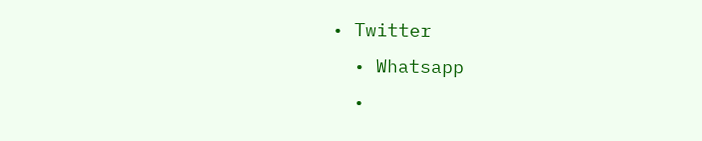• Twitter
  • Whatsapp
  •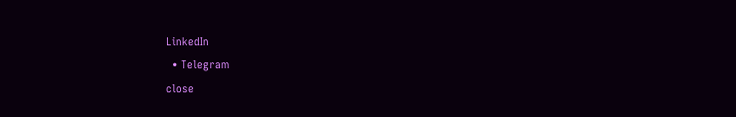LinkedIn
  • Telegram
close